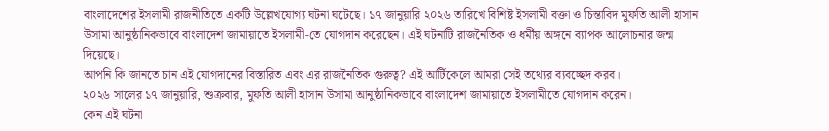বাংলাদেশের ইসলামী রাজনীতিতে একটি উল্লেখযোগ্য ঘটনা ঘটেছে। ১৭ জানুয়ারি ২০২৬ তারিখে বিশিষ্ট ইসলামী বক্তা ও চিন্তাবিদ মুফতি আলী হাসান উসামা আনুষ্ঠানিকভাবে বাংলাদেশ জামায়াতে ইসলামী-তে যোগদান করেছেন। এই ঘটনাটি রাজনৈতিক ও ধর্মীয় অঙ্গনে ব্যাপক আলোচনার জন্ম দিয়েছে।
আপনি কি জানতে চান এই যোগদানের বিস্তারিত এবং এর রাজনৈতিক গুরুত্ব? এই আর্টিকেলে আমরা সেই তথ্যের ব্যবচ্ছেদ করব।
২০২৬ সালের ১৭ জানুয়ারি, শুক্রবার, মুফতি আলী হাসান উসামা আনুষ্ঠানিকভাবে বাংলাদেশ জামায়াতে ইসলামীতে যোগদান করেন।
কেন এই ঘটনা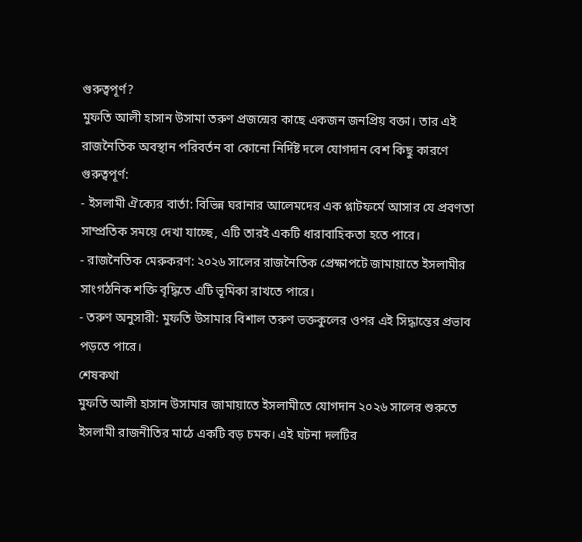গুরুত্বপূর্ণ?
মুফতি আলী হাসান উসামা তরুণ প্রজন্মের কাছে একজন জনপ্রিয় বক্তা। তার এই রাজনৈতিক অবস্থান পরিবর্তন বা কোনো নির্দিষ্ট দলে যোগদান বেশ কিছু কারণে গুরুত্বপূর্ণ:
- ইসলামী ঐক্যের বার্তা: বিভিন্ন ঘরানার আলেমদের এক প্লাটফর্মে আসার যে প্রবণতা সাম্প্রতিক সময়ে দেখা যাচ্ছে, এটি তারই একটি ধারাবাহিকতা হতে পারে।
- রাজনৈতিক মেরুকরণ: ২০২৬ সালের রাজনৈতিক প্রেক্ষাপটে জামায়াতে ইসলামীর সাংগঠনিক শক্তি বৃদ্ধিতে এটি ভূমিকা রাখতে পারে।
- তরুণ অনুসারী: মুফতি উসামার বিশাল তরুণ ভক্তকুলের ওপর এই সিদ্ধান্তের প্রভাব পড়তে পারে।
শেষকথা
মুফতি আলী হাসান উসামার জামায়াতে ইসলামীতে যোগদান ২০২৬ সালের শুরুতে ইসলামী রাজনীতির মাঠে একটি বড় চমক। এই ঘটনা দলটির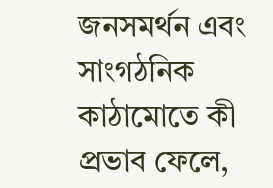জনসমর্থন এবং সাংগঠনিক কাঠামোতে কী প্রভাব ফেলে,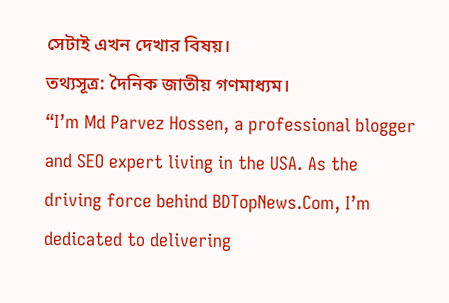সেটাই এখন দেখার বিষয়।
তথ্যসূত্র: দৈনিক জাতীয় গণমাধ্যম।
“I’m Md Parvez Hossen, a professional blogger and SEO expert living in the USA. As the driving force behind BDTopNews.Com, I’m dedicated to delivering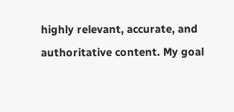highly relevant, accurate, and authoritative content. My goal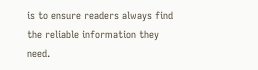is to ensure readers always find the reliable information they need.